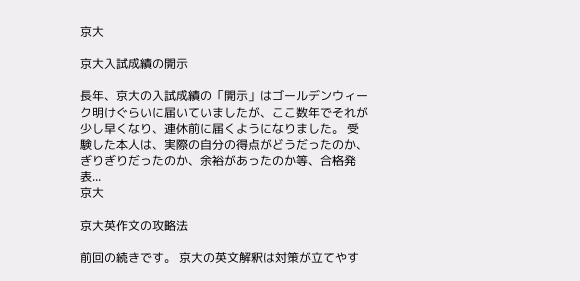京大

京大入試成績の開示

長年、京大の入試成績の「開示」はゴールデンウィーク明けぐらいに届いていましたが、ここ数年でそれが少し早くなり、連休前に届くようになりました。 受験した本人は、実際の自分の得点がどうだったのか、ぎりぎりだったのか、余裕があったのか等、合格発表...
京大

京大英作文の攻略法

前回の続きです。 京大の英文解釈は対策が立てやす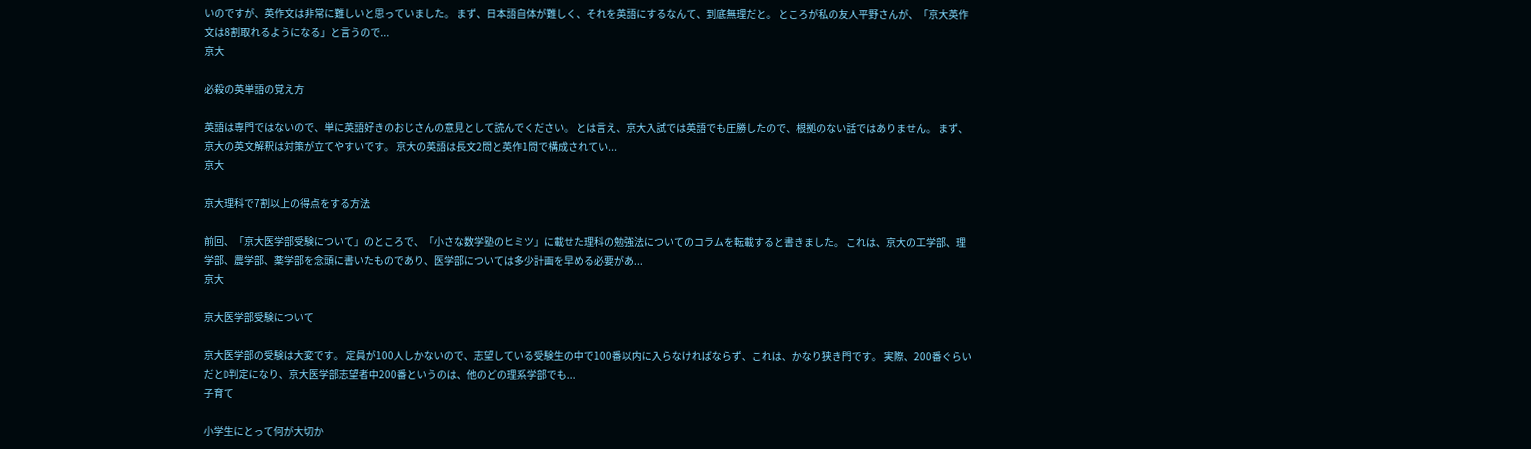いのですが、英作文は非常に難しいと思っていました。 まず、日本語自体が難しく、それを英語にするなんて、到底無理だと。 ところが私の友人平野さんが、「京大英作文は8割取れるようになる」と言うので...
京大

必殺の英単語の覚え方

英語は専門ではないので、単に英語好きのおじさんの意見として読んでください。 とは言え、京大入試では英語でも圧勝したので、根拠のない話ではありません。 まず、京大の英文解釈は対策が立てやすいです。 京大の英語は長文2問と英作1問で構成されてい...
京大

京大理科で7割以上の得点をする方法

前回、「京大医学部受験について」のところで、「小さな数学塾のヒミツ」に載せた理科の勉強法についてのコラムを転載すると書きました。 これは、京大の工学部、理学部、農学部、薬学部を念頭に書いたものであり、医学部については多少計画を早める必要があ...
京大

京大医学部受験について

京大医学部の受験は大変です。 定員が100人しかないので、志望している受験生の中で100番以内に入らなければならず、これは、かなり狭き門です。 実際、200番ぐらいだとD判定になり、京大医学部志望者中200番というのは、他のどの理系学部でも...
子育て

小学生にとって何が大切か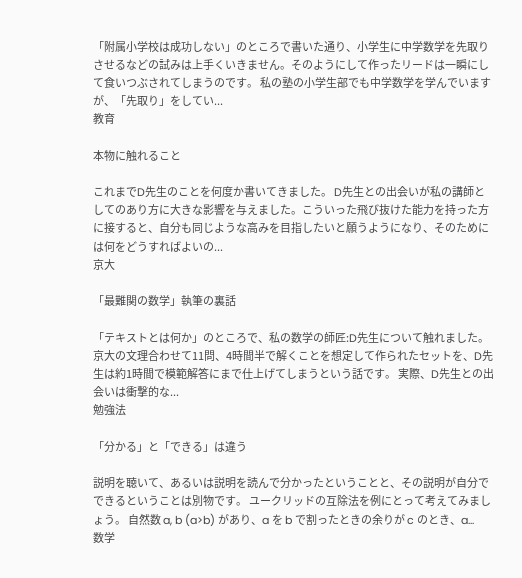「附属小学校は成功しない」のところで書いた通り、小学生に中学数学を先取りさせるなどの試みは上手くいきません。そのようにして作ったリードは一瞬にして食いつぶされてしまうのです。 私の塾の小学生部でも中学数学を学んでいますが、「先取り」をしてい...
教育

本物に触れること

これまでD先生のことを何度か書いてきました。 D先生との出会いが私の講師としてのあり方に大きな影響を与えました。こういった飛び抜けた能力を持った方に接すると、自分も同じような高みを目指したいと願うようになり、そのためには何をどうすればよいの...
京大

「最難関の数学」執筆の裏話

「テキストとは何か」のところで、私の数学の師匠:D先生について触れました。京大の文理合わせて11問、4時間半で解くことを想定して作られたセットを、D先生は約1時間で模範解答にまで仕上げてしまうという話です。 実際、D先生との出会いは衝撃的な...
勉強法

「分かる」と「できる」は違う

説明を聴いて、あるいは説明を読んで分かったということと、その説明が自分でできるということは別物です。 ユークリッドの互除法を例にとって考えてみましょう。 自然数 a, b (a>b) があり、a を b で割ったときの余りが c のとき、a...
数学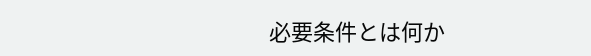必要条件とは何か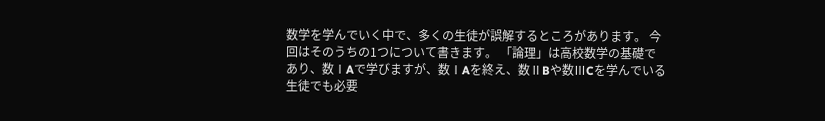数学を学んでいく中で、多くの生徒が誤解するところがあります。 今回はそのうちの1つについて書きます。 「論理」は高校数学の基礎であり、数ⅠAで学びますが、数ⅠAを終え、数ⅡBや数ⅢCを学んでいる生徒でも必要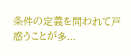条件の定義を問われて戸惑うことが多...